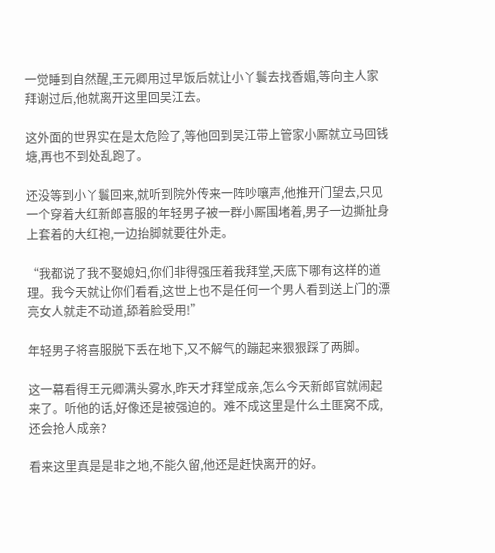一觉睡到自然醒,王元卿用过早饭后就让小丫鬟去找香媚,等向主人家拜谢过后,他就离开这里回吴江去。

这外面的世界实在是太危险了,等他回到吴江带上管家小厮就立马回钱塘,再也不到处乱跑了。

还没等到小丫鬟回来,就听到院外传来一阵吵嚷声,他推开门望去,只见一个穿着大红新郎喜服的年轻男子被一群小厮围堵着,男子一边撕扯身上套着的大红袍,一边抬脚就要往外走。

“我都说了我不娶媳妇,你们非得强压着我拜堂,天底下哪有这样的道理。我今天就让你们看看,这世上也不是任何一个男人看到送上门的漂亮女人就走不动道,舔着脸受用!”

年轻男子将喜服脱下丢在地下,又不解气的蹦起来狠狠踩了两脚。

这一幕看得王元卿满头雾水,昨天才拜堂成亲,怎么今天新郎官就闹起来了。听他的话,好像还是被强迫的。难不成这里是什么土匪窝不成,还会抢人成亲?

看来这里真是是非之地,不能久留,他还是赶快离开的好。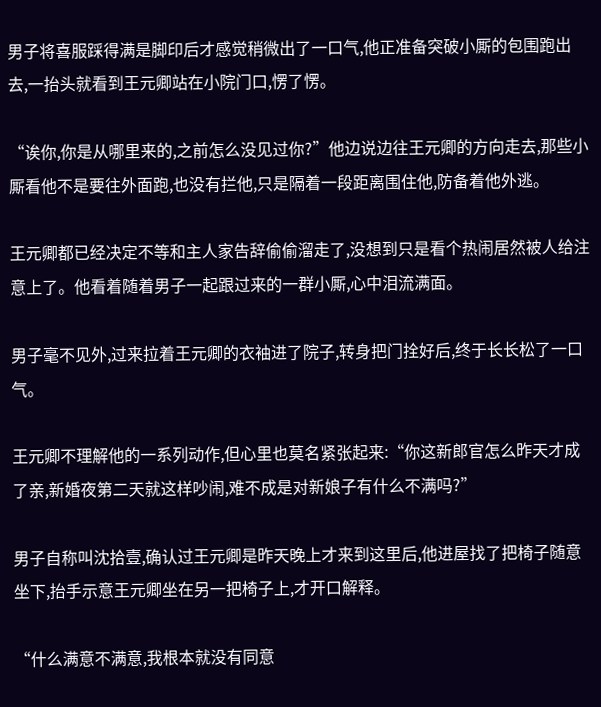男子将喜服踩得满是脚印后才感觉稍微出了一口气,他正准备突破小厮的包围跑出去,一抬头就看到王元卿站在小院门口,愣了愣。

“诶你,你是从哪里来的,之前怎么没见过你?”他边说边往王元卿的方向走去,那些小厮看他不是要往外面跑,也没有拦他,只是隔着一段距离围住他,防备着他外逃。

王元卿都已经决定不等和主人家告辞偷偷溜走了,没想到只是看个热闹居然被人给注意上了。他看着随着男子一起跟过来的一群小厮,心中泪流满面。

男子毫不见外,过来拉着王元卿的衣袖进了院子,转身把门拴好后,终于长长松了一口气。

王元卿不理解他的一系列动作,但心里也莫名紧张起来:“你这新郎官怎么昨天才成了亲,新婚夜第二天就这样吵闹,难不成是对新娘子有什么不满吗?”

男子自称叫沈拾壹,确认过王元卿是昨天晚上才来到这里后,他进屋找了把椅子随意坐下,抬手示意王元卿坐在另一把椅子上,才开口解释。

“什么满意不满意,我根本就没有同意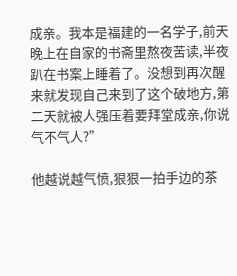成亲。我本是福建的一名学子,前天晚上在自家的书斋里熬夜苦读,半夜趴在书案上睡着了。没想到再次醒来就发现自己来到了这个破地方,第二天就被人强压着要拜堂成亲,你说气不气人?”

他越说越气愤,狠狠一拍手边的茶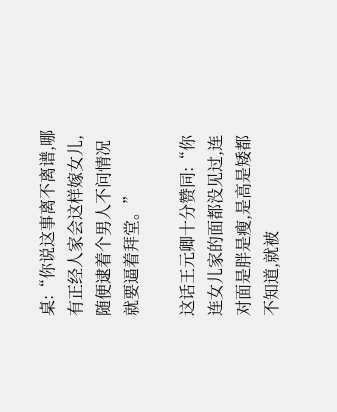桌:“你说这事离不离谱,哪有正经人家会这样嫁女儿,随便逮着个男人不问情况就要逼着拜堂。”

这话王元卿十分赞同:“你连女儿家的面都没见过,连对面是胖是瘦,是高是矮都不知道,就被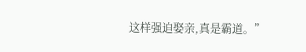这样强迫娶亲,真是霸道。”